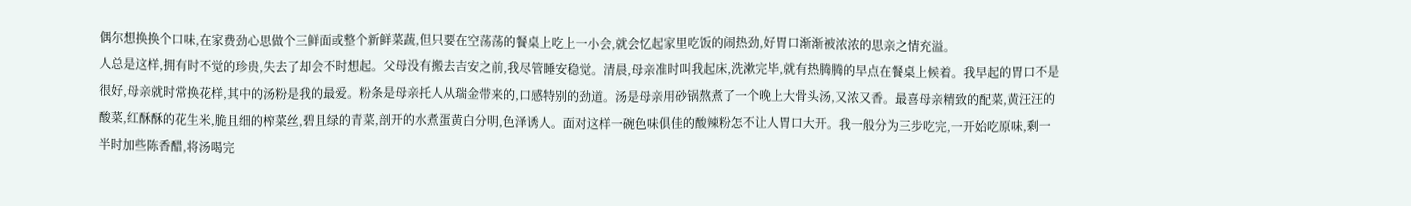偶尔想换换个口味,在家费劲心思做个三鲜面或整个新鲜菜蔬,但只要在空荡荡的餐桌上吃上一小会,就会忆起家里吃饭的闹热劲,好胃口渐渐被浓浓的思亲之情充溢。
人总是这样,拥有时不觉的珍贵,失去了却会不时想起。父母没有搬去吉安之前,我尽管睡安稳觉。清晨,母亲准时叫我起床,洗漱完毕,就有热腾腾的早点在餐桌上候着。我早起的胃口不是很好,母亲就时常换花样,其中的汤粉是我的最爱。粉条是母亲托人从瑞金带来的,口感特别的劲道。汤是母亲用砂锅熬煮了一个晚上大骨头汤,又浓又香。最喜母亲精致的配菜,黄汪汪的酸菜,红酥酥的花生米,脆且细的榨菜丝,碧且绿的青菜,剖开的水煮蛋黄白分明,色泽诱人。面对这样一碗色味俱佳的酸辣粉怎不让人胃口大开。我一般分为三步吃完,一开始吃原味,剩一半时加些陈香醋,将汤喝完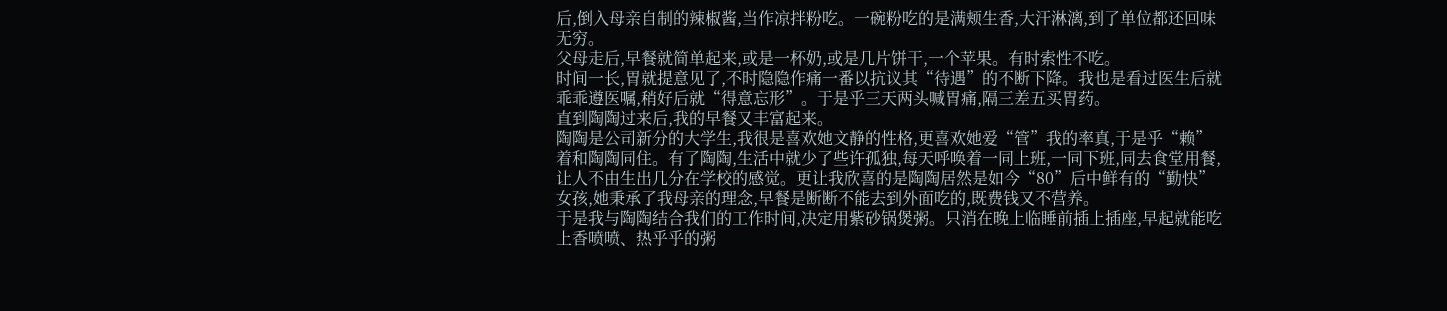后,倒入母亲自制的辣椒酱,当作凉拌粉吃。一碗粉吃的是满颊生香,大汗淋漓,到了单位都还回味无穷。
父母走后,早餐就简单起来,或是一杯奶,或是几片饼干,一个苹果。有时索性不吃。
时间一长,胃就提意见了,不时隐隐作痛一番以抗议其“待遇”的不断下降。我也是看过医生后就乖乖遵医嘱,稍好后就“得意忘形”。于是乎三天两头喊胃痛,隔三差五买胃药。
直到陶陶过来后,我的早餐又丰富起来。
陶陶是公司新分的大学生,我很是喜欢她文静的性格,更喜欢她爱“管”我的率真,于是乎“赖”着和陶陶同住。有了陶陶,生活中就少了些许孤独,每天呼唤着一同上班,一同下班,同去食堂用餐,让人不由生出几分在学校的感觉。更让我欣喜的是陶陶居然是如今“80”后中鲜有的“勤快”女孩,她秉承了我母亲的理念,早餐是断断不能去到外面吃的,既费钱又不营养。
于是我与陶陶结合我们的工作时间,决定用紫砂锅煲粥。只消在晚上临睡前插上插座,早起就能吃上香喷喷、热乎乎的粥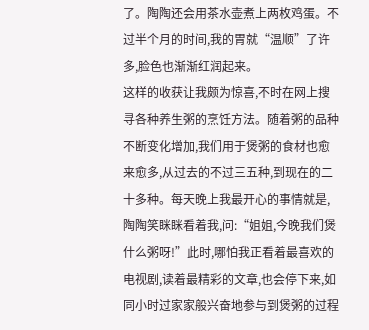了。陶陶还会用茶水壶煮上两枚鸡蛋。不过半个月的时间,我的胃就“温顺”了许多,脸色也渐渐红润起来。
这样的收获让我颇为惊喜,不时在网上搜寻各种养生粥的烹饪方法。随着粥的品种不断变化增加,我们用于煲粥的食材也愈来愈多,从过去的不过三五种,到现在的二十多种。每天晚上我最开心的事情就是,陶陶笑眯眯看着我,问:“姐姐,今晚我们煲什么粥呀!”此时,哪怕我正看着最喜欢的电视剧,读着最精彩的文章,也会停下来,如同小时过家家般兴奋地参与到煲粥的过程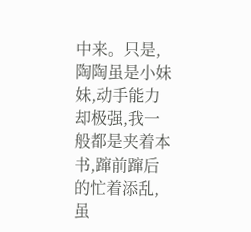中来。只是,陶陶虽是小妹妹,动手能力却极强,我一般都是夹着本书,蹿前蹿后的忙着添乱,虽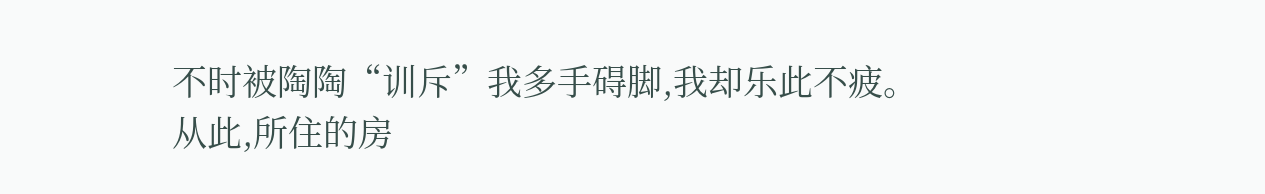不时被陶陶“训斥”我多手碍脚,我却乐此不疲。
从此,所住的房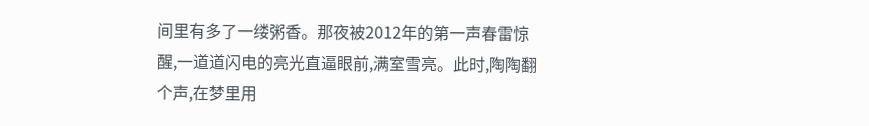间里有多了一缕粥香。那夜被2012年的第一声春雷惊醒,一道道闪电的亮光直逼眼前,满室雪亮。此时,陶陶翻个声,在梦里用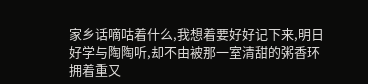家乡话嘀咕着什么,我想着要好好记下来,明日好学与陶陶听,却不由被那一室清甜的粥香环拥着重又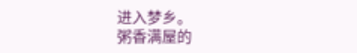进入梦乡。
粥香满屋的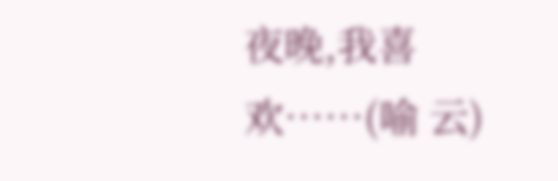夜晚,我喜欢……(喻 云)